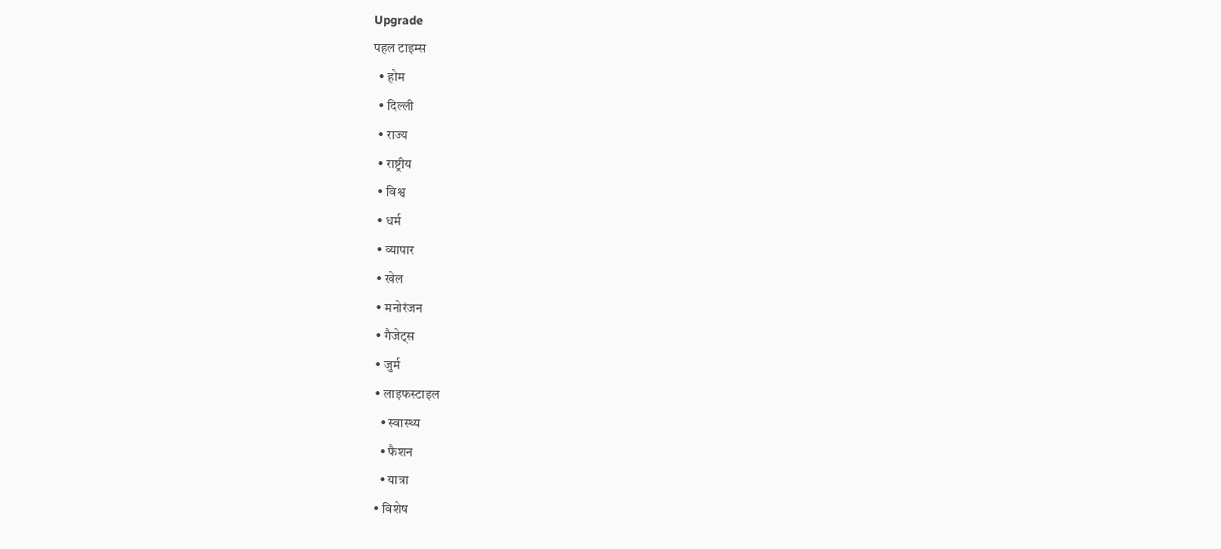Upgrade
पहल टाइम्स
  • होम
  • दिल्ली
  • राज्य
  • राष्ट्रीय
  • विश्व
  • धर्म
  • व्यापार
  • खेल
  • मनोरंजन
  • गैजेट्स
  • जुर्म
  • लाइफस्टाइल
    • स्वास्थ्य
    • फैशन
    • यात्रा
  • विशेष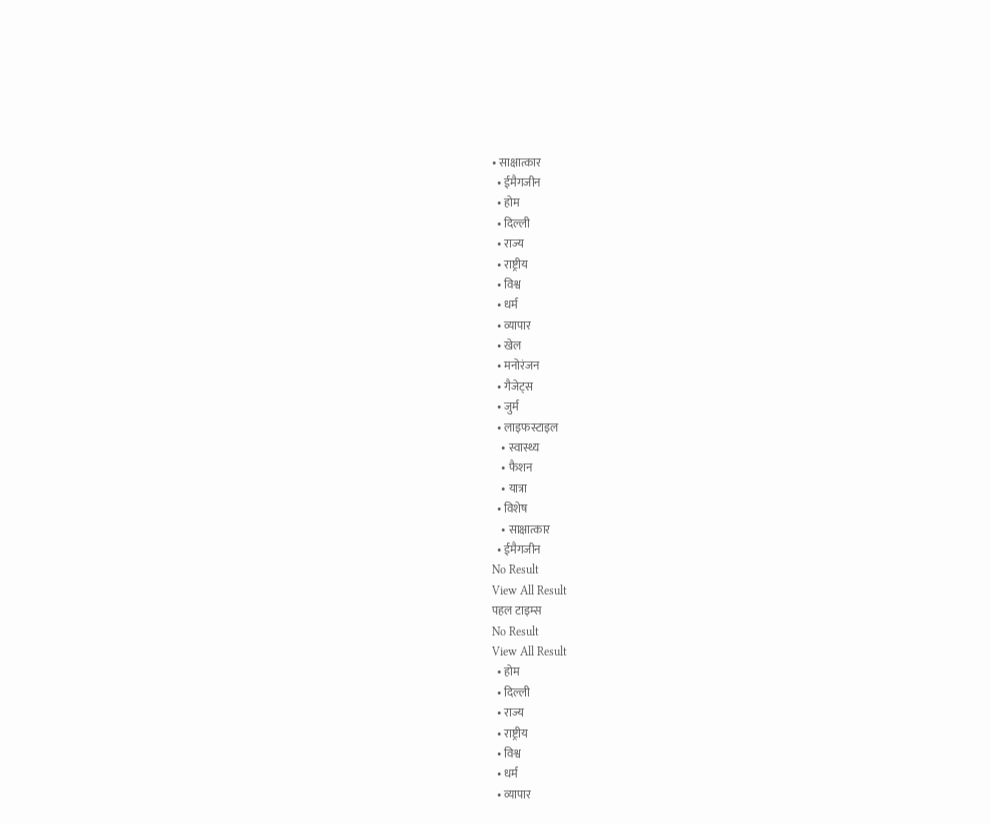• साक्षात्कार
  • ईमैगजीन
  • होम
  • दिल्ली
  • राज्य
  • राष्ट्रीय
  • विश्व
  • धर्म
  • व्यापार
  • खेल
  • मनोरंजन
  • गैजेट्स
  • जुर्म
  • लाइफस्टाइल
    • स्वास्थ्य
    • फैशन
    • यात्रा
  • विशेष
    • साक्षात्कार
  • ईमैगजीन
No Result
View All Result
पहल टाइम्स
No Result
View All Result
  • होम
  • दिल्ली
  • राज्य
  • राष्ट्रीय
  • विश्व
  • धर्म
  • व्यापार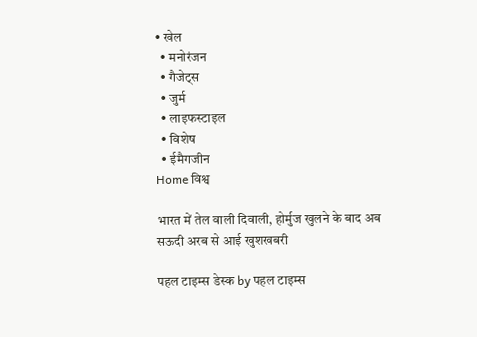• खेल
  • मनोरंजन
  • गैजेट्स
  • जुर्म
  • लाइफस्टाइल
  • विशेष
  • ईमैगजीन
Home विश्व

भारत में तेल वाली दिवाली, होर्मुज खुलने के बाद अब सऊदी अरब से आई खुशखबरी

पहल टाइम्स डेस्क by पहल टाइम्स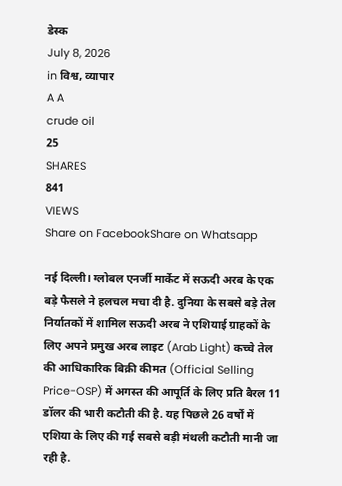डेस्क
July 8, 2026
in विश्व, व्यापार
A A
crude oil
25
SHARES
841
VIEWS
Share on FacebookShare on Whatsapp

नई दिल्ली। ग्‍लोबल एनर्जी मार्केट में सऊदी अरब के एक बड़े फैसले ने हलचल मचा दी है. दुनिया के सबसे बड़े तेल निर्यातकों में शामिल सऊदी अरब ने एशियाई ग्राहकों के लिए अपने प्रमुख अरब लाइट (Arab Light) कच्चे तेल की आधिकारिक बिक्री कीमत (Official Selling Price-OSP) में अगस्त की आपूर्ति के लिए प्रति बैरल 11 डॉलर की भारी कटौती की है. यह पिछले 26 वर्षों में एशिया के लिए की गई सबसे बड़ी मंथली कटौती मानी जा रही है.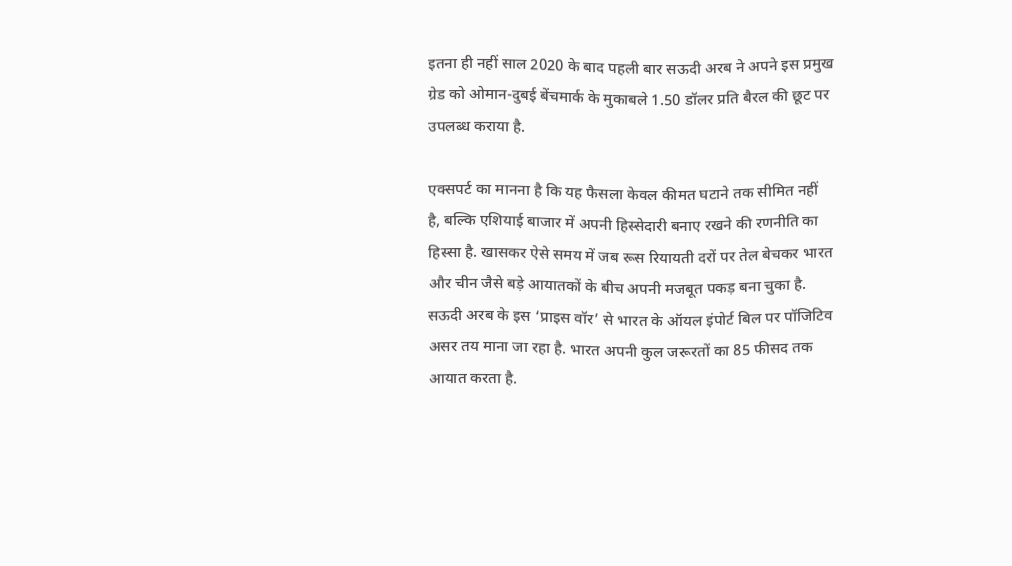इतना ही नहीं साल 2020 के बाद पहली बार सऊदी अरब ने अपने इस प्रमुख ग्रेड को ओमान-दुबई बेंचमार्क के मुकाबले 1.50 डॉलर प्रति बैरल की छूट पर उपलब्ध कराया है.

एक्‍सपर्ट का मानना है कि यह फैसला केवल कीमत घटाने तक सीमित नहीं है, बल्कि एशियाई बाजार में अपनी हिस्सेदारी बनाए रखने की रणनीति का हिस्सा है. खासकर ऐसे समय में जब रूस रियायती दरों पर तेल बेचकर भारत और चीन जैसे बड़े आयातकों के बीच अपनी मजबूत पकड़ बना चुका है. सऊदी अरब के इस ‘प्राइस वॉर’ से भारत के ऑयल इंपोर्ट बिल पर पॉजिटिव असर तय माना जा रहा है. भारत अपनी कुल जरूरतों का 85 फीसद तक आयात करता है.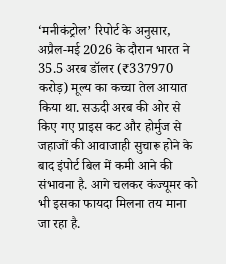‘मनीकंट्रोल’ रिपोर्ट के अनुसार, अप्रैल-मई 2026 के दौरान भारत ने 35.5 अरब डॉलर (₹337970 करोड़) मूल्‍य का कच्‍चा तेल आयात किया था. सऊदी अरब की ओर से किए गए प्राइस कट और होर्मुज से जहाजों की आवाजाही सुचारू होने के बाद इंपोर्ट बिल में कमी आने की संभावना है. आगे चलकर कंज्‍यूमर को भी इसका फायदा मिलना तय माना जा रहा है.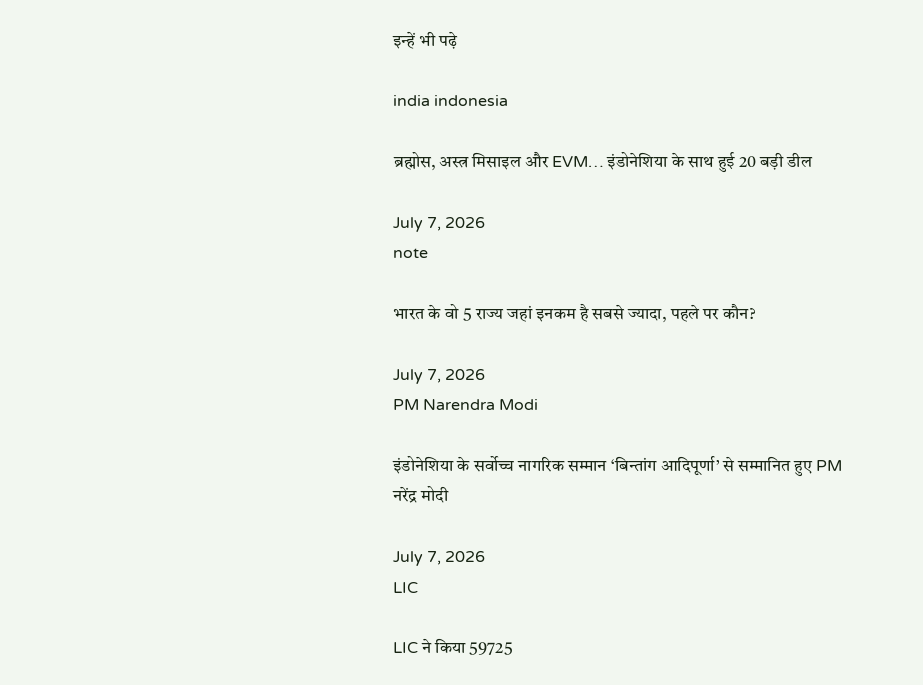इन्हें भी पढ़े

india indonesia

ब्रह्मोस, अस्त्र मिसाइल और EVM… इंडोनेशिया के साथ हुई 20 बड़ी डील

July 7, 2026
note

भारत के वो 5 राज्य जहां इनकम है सबसे ज्यादा, पहले पर कौन?

July 7, 2026
PM Narendra Modi

इंडोनेशिया के सर्वोच्च नागरिक सम्मान ‘बिन्तांग आदिपूर्णा’ से सम्मानित हुए PM नरेंद्र मोदी

July 7, 2026
LIC

LIC ने किया 59725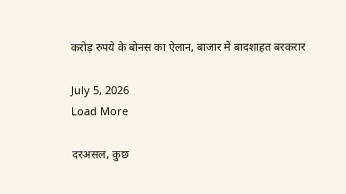करोड़ रुपये के बोनस का ऐलान, बाजार में बादशाहत बरकरार

July 5, 2026
Load More

दरअसल, कुछ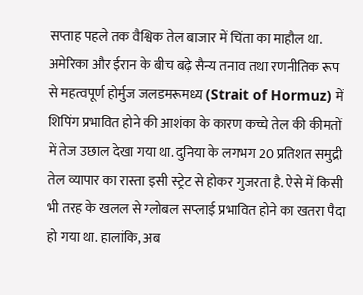सप्ताह पहले तक वैश्विक तेल बाजार में चिंता का माहौल था. अमेरिका और ईरान के बीच बढ़े सैन्य तनाव तथा रणनीतिक रूप से महत्वपूर्ण होर्मुज जलडमरूमध्य (Strait of Hormuz) में शिपिंग प्रभावित होने की आशंका के कारण कच्चे तेल की कीमतों में तेज उछाल देखा गया था. दुनिया के लगभग 20 प्रतिशत समुद्री तेल व्यापार का रास्ता इसी स्‍ट्रेट से होकर गुजरता है. ऐसे में किसी भी तरह के खलल से ग्‍लोबल सप्‍लाई प्रभावित होने का खतरा पैदा हो गया था. हालांकि, अब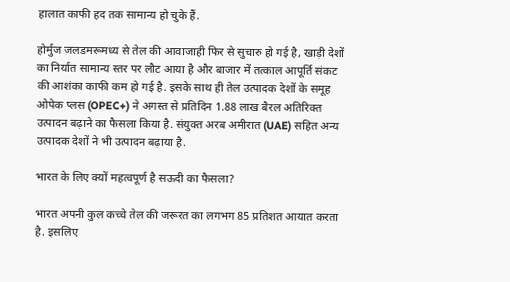हालात काफी हद तक सामान्य हो चुके हैं.

होर्मुज जलडमरूमध्य से तेल की आवाजाही फिर से सुचारु हो गई है, खाड़ी देशों का निर्यात सामान्य स्तर पर लौट आया है और बाजार में तत्काल आपूर्ति संकट की आशंका काफी कम हो गई है. इसके साथ ही तेल उत्पादक देशों के समूह ओपेक प्लस (OPEC+) ने अगस्त से प्रतिदिन 1.88 लाख बैरल अतिरिक्त उत्पादन बढ़ाने का फैसला किया है. संयुक्त अरब अमीरात (UAE) सहित अन्य उत्पादक देशों ने भी उत्पादन बढ़ाया है.

भारत के लिए क्यों महत्वपूर्ण है सऊदी का फैसला?

भारत अपनी कुल कच्चे तेल की जरूरत का लगभग 85 प्रतिशत आयात करता है. इसलिए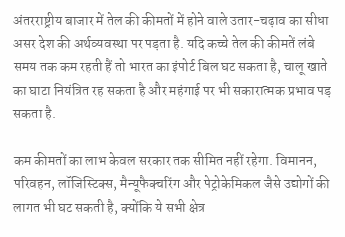अंतरराष्ट्रीय बाजार में तेल की कीमतों में होने वाले उतार-चढ़ाव का सीधा असर देश की अर्थव्यवस्था पर पड़ता है. यदि कच्चे तेल की कीमतें लंबे समय तक कम रहती हैं तो भारत का इंपोर्ट बिल घट सकता है, चालू खाते का घाटा नियंत्रित रह सकता है और महंगाई पर भी सकारात्मक प्रभाव पड़ सकता है.

कम कीमतों का लाभ केवल सरकार तक सीमित नहीं रहेगा. विमानन, परिवहन, लॉजिस्टिक्स, मैन्‍यूफैक्‍चरिंग और पेट्रोकेमिकल जैसे उद्योगों की लागत भी घट सकती है, क्योंकि ये सभी क्षेत्र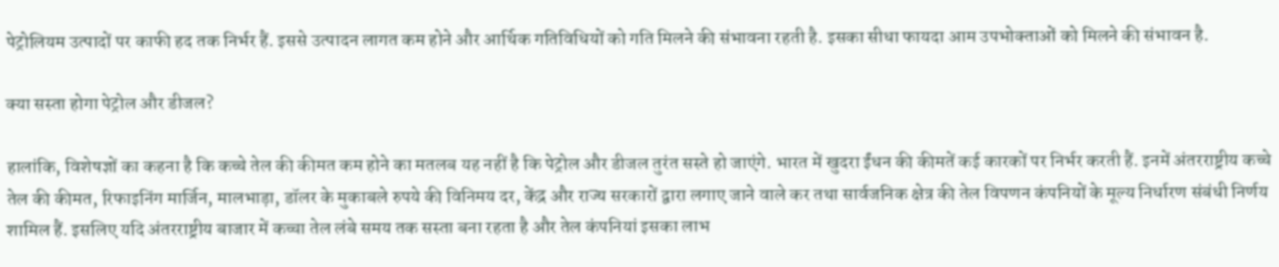पेट्रोलियम उत्पादों पर काफी हद तक निर्भर हैं. इससे उत्पादन लागत कम होने और आर्थिक गतिविधियों को गति मिलने की संभावना रहती है. इसका सीधा फायदा आम उपभोक्‍ताओं को मिलने की संभावन है.

क्या सस्ता होगा पेट्रोल और डीजल?

हालांकि, विशेषज्ञों का कहना है कि कच्चे तेल की कीमत कम होने का मतलब यह नहीं है कि पेट्रोल और डीजल तुरंत सस्ते हो जाएंगे. भारत में खुदरा ईंधन की कीमतें कई कारकों पर निर्भर करती हैं. इनमें अंतरराष्ट्रीय कच्चे तेल की कीमत, रिफाइनिंग मार्जिन, मालभाड़ा, डॉलर के मुकाबले रुपये की विनिमय दर, केंद्र और राज्य सरकारों द्वारा लगाए जाने वाले कर तथा सार्वजनिक क्षेत्र की तेल विपणन कंपनियों के मूल्य निर्धारण संबंधी निर्णय शामिल हैं. इसलिए यदि अंतरराष्ट्रीय बाजार में कच्चा तेल लंबे समय तक सस्ता बना रहता है और तेल कंपनियां इसका लाभ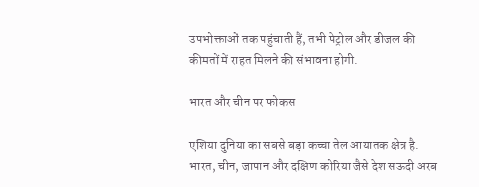उपभोक्ताओं तक पहुंचाती हैं, तभी पेट्रोल और डीजल की कीमतों में राहत मिलने की संभावना होगी.

भारत और चीन पर फोकस

एशिया दुनिया का सबसे बड़ा कच्चा तेल आयातक क्षेत्र है. भारत, चीन, जापान और दक्षिण कोरिया जैसे देश सऊदी अरब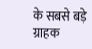के सबसे बड़े ग्राहक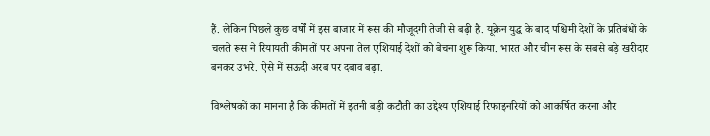हैं. लेकिन पिछले कुछ वर्षों में इस बाजार में रूस की मौजूदगी तेजी से बढ़ी है. यूक्रेन युद्ध के बाद पश्चिमी देशों के प्रतिबंधों के चलते रूस ने रियायती कीमतों पर अपना तेल एशियाई देशों को बेचना शुरू किया. भारत और चीन रूस के सबसे बड़े खरीदार बनकर उभरे. ऐसे में सऊदी अरब पर दबाव बढ़ा.

विश्लेषकों का मानना है कि कीमतों में इतनी बड़ी कटौती का उद्देश्य एशियाई रिफाइनरियों को आकर्षित करना और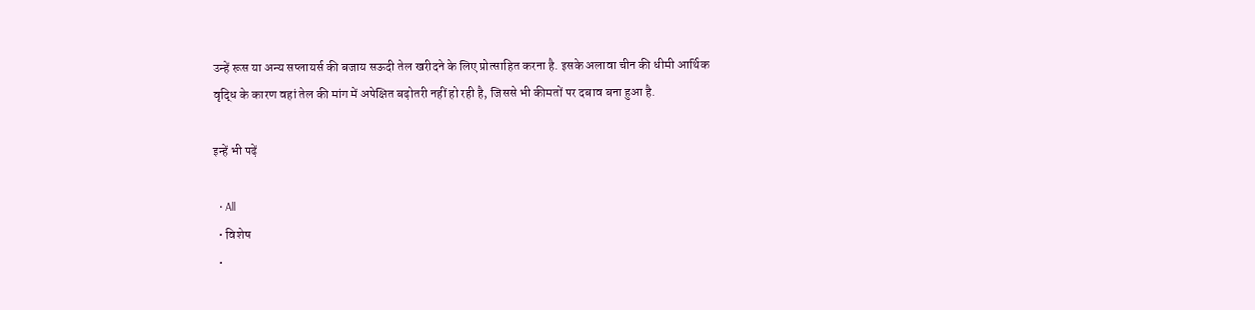उन्हें रूस या अन्य सप्‍लायर्स की बजाय सऊदी तेल खरीदने के लिए प्रोत्साहित करना है. इसके अलावा चीन की धीमी आर्थिक वृद्धि के कारण वहां तेल की मांग में अपेक्षित बढ़ोतरी नहीं हो रही है, जिससे भी कीमतों पर दबाव बना हुआ है.

इन्हें भी पढ़ें

  • All
  • विशेष
  •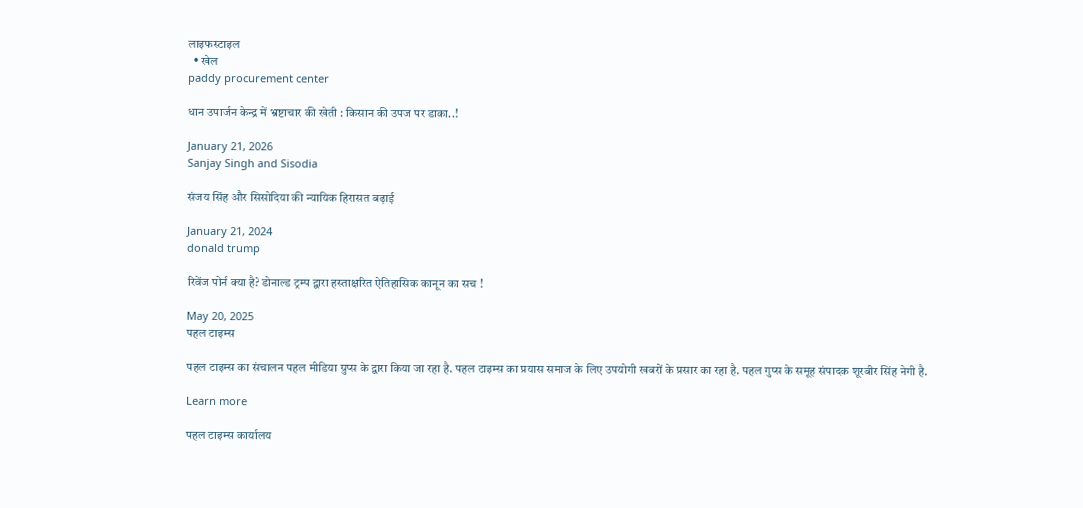लाइफस्टाइल
  • खेल
paddy procurement center

धान उपार्जन केन्द्र में भ्रष्टाचार की खेती : किसान की उपज पर डाका..!

January 21, 2026
Sanjay Singh and Sisodia

संजय सिंह और सिसोदिया की न्यायिक हिरासत बढ़ाई

January 21, 2024
donald trump

रिवेंज पोर्न क्या है? डोनाल्ड ट्रम्प द्वारा हस्ताक्षरित ऐतिहासिक कानून का सच !

May 20, 2025
पहल टाइम्स

पहल टाइम्स का संचालन पहल मीडिया ग्रुप्स के द्वारा किया जा रहा है. पहल टाइम्स का प्रयास समाज के लिए उपयोगी खबरों के प्रसार का रहा है. पहल गुप्स के समूह संपादक शूरबीर सिंह नेगी है.

Learn more

पहल टाइम्स कार्यालय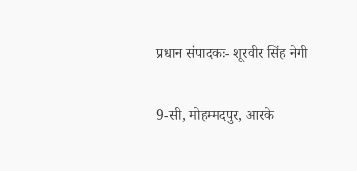प्रधान संपादकः- शूरवीर सिंह नेगी

9-सी, मोहम्मदपुर, आरके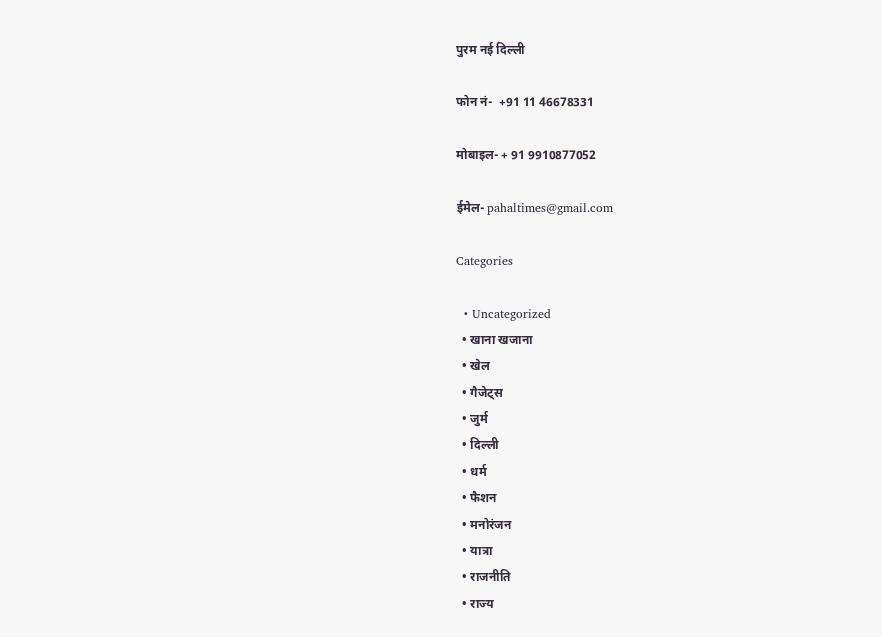पुरम नई दिल्ली

फोन नं-  +91 11 46678331

मोबाइल- + 91 9910877052

ईमेल- pahaltimes@gmail.com

Categories

  • Uncategorized
  • खाना खजाना
  • खेल
  • गैजेट्स
  • जुर्म
  • दिल्ली
  • धर्म
  • फैशन
  • मनोरंजन
  • यात्रा
  • राजनीति
  • राज्य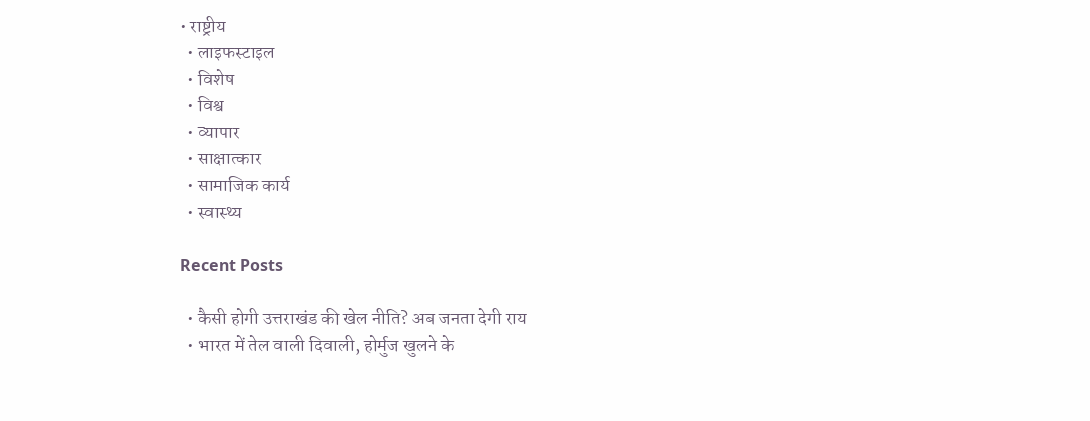• राष्ट्रीय
  • लाइफस्टाइल
  • विशेष
  • विश्व
  • व्यापार
  • साक्षात्कार
  • सामाजिक कार्य
  • स्वास्थ्य

Recent Posts

  • कैसी होगी उत्तराखंड की खेल नीति? अब जनता देगी राय
  • भारत में तेल वाली दिवाली, होर्मुज खुलने के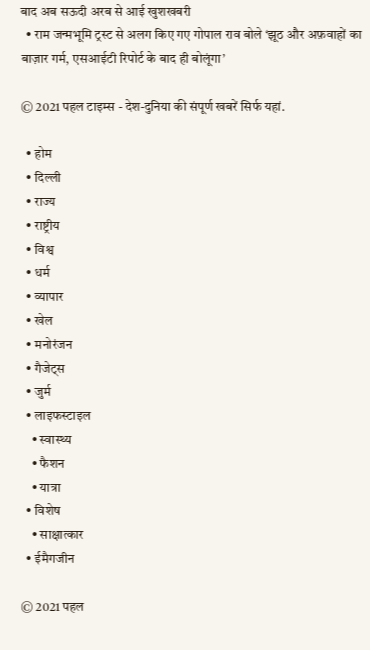बाद अब सऊदी अरब से आई खुशखबरी
  • राम जन्मभूमि ट्रस्ट से अलग किए गए गोपाल राव बोले ‘झूठ और अफ़वाहों का बाज़ार गर्म, एसआईटी रिपोर्ट के बाद ही बोलूंगा’

© 2021 पहल टाइम्स - देश-दुनिया की संपूर्ण खबरें सिर्फ यहां.

  • होम
  • दिल्ली
  • राज्य
  • राष्ट्रीय
  • विश्व
  • धर्म
  • व्यापार
  • खेल
  • मनोरंजन
  • गैजेट्स
  • जुर्म
  • लाइफस्टाइल
    • स्वास्थ्य
    • फैशन
    • यात्रा
  • विशेष
    • साक्षात्कार
  • ईमैगजीन

© 2021 पहल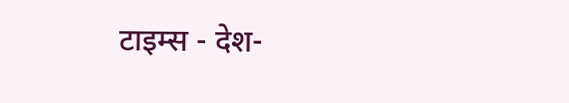टाइम्स - देश-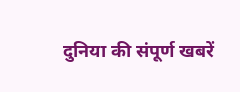दुनिया की संपूर्ण खबरें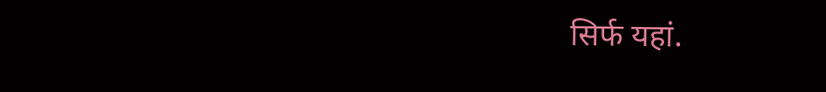सिर्फ यहां.